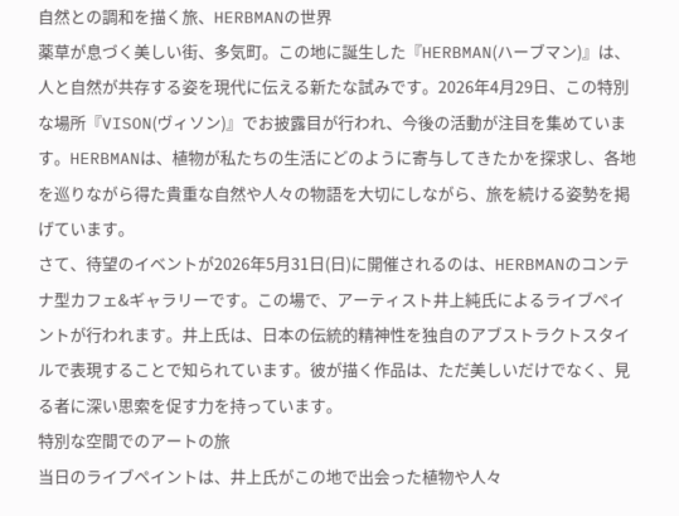自然との調和を描く旅、HERBMANの世界
薬草が息づく美しい街、多気町。この地に誕生した『HERBMAN(ハーブマン)』は、人と自然が共存する姿を現代に伝える新たな試みです。2026年4月29日、この特別な場所『VISON(ヴィソン)』でお披露目が行われ、今後の活動が注目を集めています。HERBMANは、植物が私たちの生活にどのように寄与してきたかを探求し、各地を巡りながら得た貴重な自然や人々の物語を大切にしながら、旅を続ける姿勢を掲げています。
さて、待望のイベントが2026年5月31日(日)に開催されるのは、HERBMANのコンテナ型カフェ&ギャラリーです。この場で、アーティスト井上純氏によるライブペイントが行われます。井上氏は、日本の伝統的精神性を独自のアブストラクトスタイルで表現することで知られています。彼が描く作品は、ただ美しいだけでなく、見る者に深い思索を促す力を持っています。
特別な空間でのアートの旅
当日のライブペイントは、井上氏がこの地で出会った植物や人々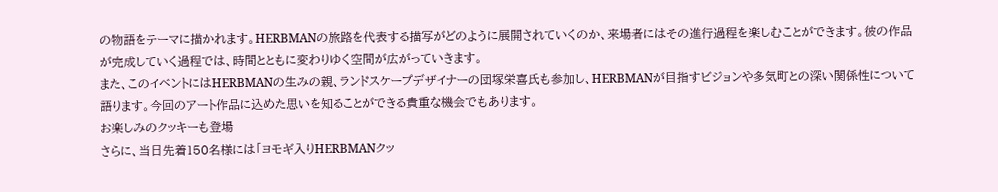の物語をテーマに描かれます。HERBMANの旅路を代表する描写がどのように展開されていくのか、来場者にはその進行過程を楽しむことができます。彼の作品が完成していく過程では、時間とともに変わりゆく空間が広がっていきます。
また、このイベントにはHERBMANの生みの親、ランドスケープデザイナーの団塚栄喜氏も参加し、HERBMANが目指すビジョンや多気町との深い関係性について語ります。今回のアート作品に込めた思いを知ることができる貴重な機会でもあります。
お楽しみのクッキーも登場
さらに、当日先着150名様には「ヨモギ入りHERBMANクッ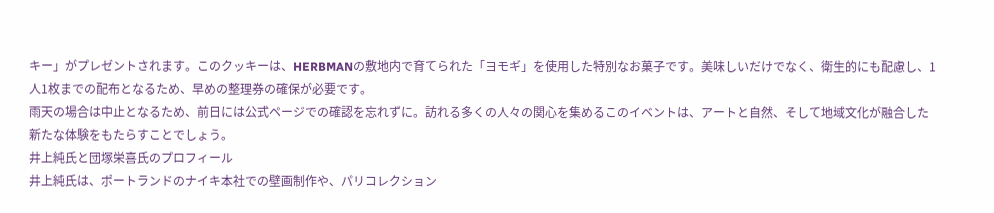キー」がプレゼントされます。このクッキーは、HERBMANの敷地内で育てられた「ヨモギ」を使用した特別なお菓子です。美味しいだけでなく、衛生的にも配慮し、1人1枚までの配布となるため、早めの整理券の確保が必要です。
雨天の場合は中止となるため、前日には公式ページでの確認を忘れずに。訪れる多くの人々の関心を集めるこのイベントは、アートと自然、そして地域文化が融合した新たな体験をもたらすことでしょう。
井上純氏と団塚栄喜氏のプロフィール
井上純氏は、ポートランドのナイキ本社での壁画制作や、パリコレクション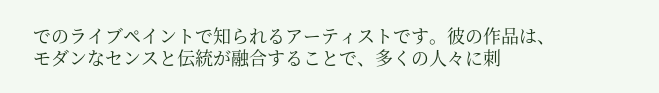でのライブペイントで知られるアーティストです。彼の作品は、モダンなセンスと伝統が融合することで、多くの人々に刺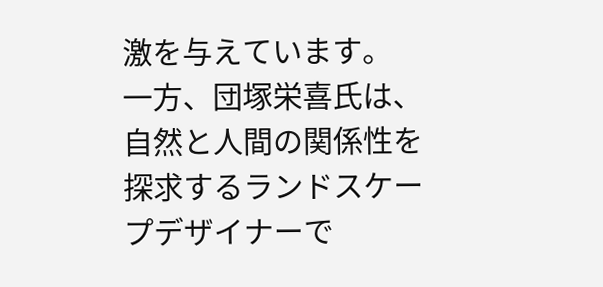激を与えています。
一方、団塚栄喜氏は、自然と人間の関係性を探求するランドスケープデザイナーで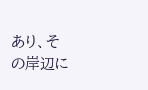あり、その岸辺に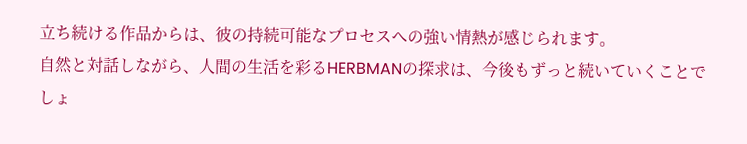立ち続ける作品からは、彼の持続可能なプロセスへの強い情熱が感じられます。
自然と対話しながら、人間の生活を彩るHERBMANの探求は、今後もずっと続いていくことでしょ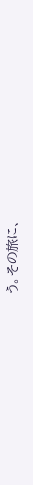う。その旅に、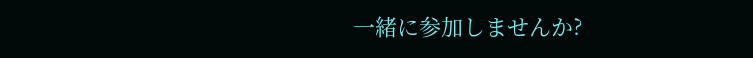一緒に参加しませんか?